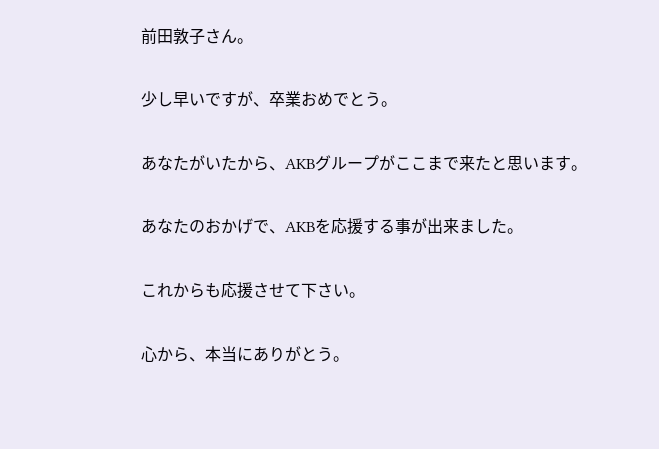前田敦子さん。

少し早いですが、卒業おめでとう。

あなたがいたから、AKBグループがここまで来たと思います。

あなたのおかげで、AKBを応援する事が出来ました。

これからも応援させて下さい。

心から、本当にありがとう。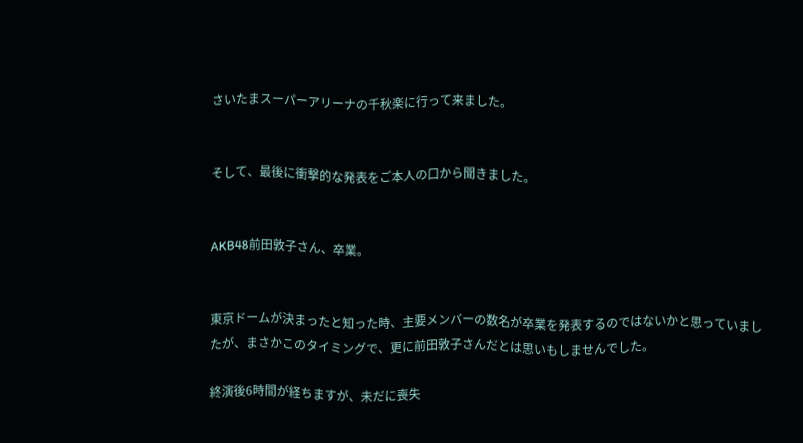さいたまスーパーアリーナの千秋楽に行って来ました。


そして、最後に衝撃的な発表をご本人の口から聞きました。


AKB48前田敦子さん、卒業。


東京ドームが決まったと知った時、主要メンバーの数名が卒業を発表するのではないかと思っていましたが、まさかこのタイミングで、更に前田敦子さんだとは思いもしませんでした。

終演後6時間が経ちますが、未だに喪失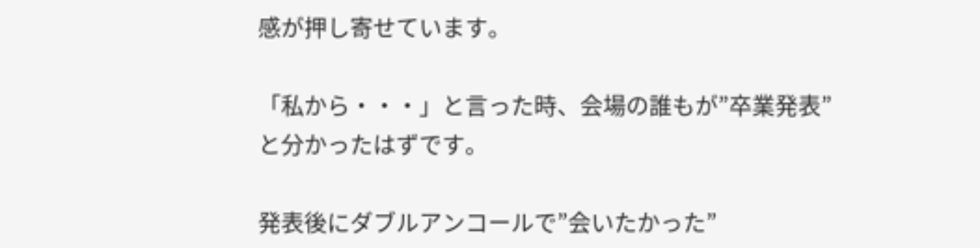感が押し寄せています。

「私から・・・」と言った時、会場の誰もが”卒業発表”と分かったはずです。

発表後にダブルアンコールで”会いたかった”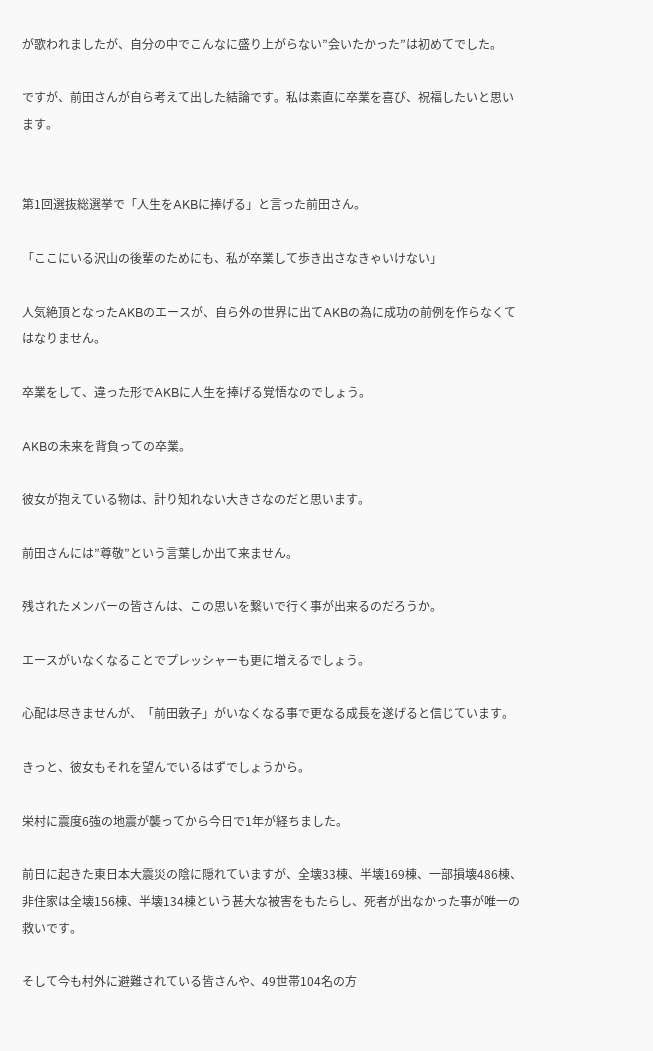が歌われましたが、自分の中でこんなに盛り上がらない”会いたかった”は初めてでした。

ですが、前田さんが自ら考えて出した結論です。私は素直に卒業を喜び、祝福したいと思います。


第1回選抜総選挙で「人生をAKBに捧げる」と言った前田さん。

「ここにいる沢山の後輩のためにも、私が卒業して歩き出さなきゃいけない」

人気絶頂となったAKBのエースが、自ら外の世界に出てAKBの為に成功の前例を作らなくてはなりません。

卒業をして、違った形でAKBに人生を捧げる覚悟なのでしょう。

AKBの未来を背負っての卒業。

彼女が抱えている物は、計り知れない大きさなのだと思います。

前田さんには”尊敬”という言葉しか出て来ません。

残されたメンバーの皆さんは、この思いを繋いで行く事が出来るのだろうか。

エースがいなくなることでプレッシャーも更に増えるでしょう。

心配は尽きませんが、「前田敦子」がいなくなる事で更なる成長を遂げると信じています。

きっと、彼女もそれを望んでいるはずでしょうから。

栄村に震度6強の地震が襲ってから今日で1年が経ちました。

前日に起きた東日本大震災の陰に隠れていますが、全壊33棟、半壊169棟、一部損壊486棟、非住家は全壊156棟、半壊134棟という甚大な被害をもたらし、死者が出なかった事が唯一の救いです。

そして今も村外に避難されている皆さんや、49世帯104名の方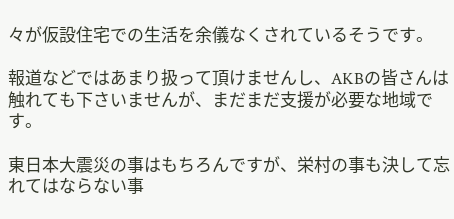々が仮設住宅での生活を余儀なくされているそうです。

報道などではあまり扱って頂けませんし、AKBの皆さんは触れても下さいませんが、まだまだ支援が必要な地域です。

東日本大震災の事はもちろんですが、栄村の事も決して忘れてはならない事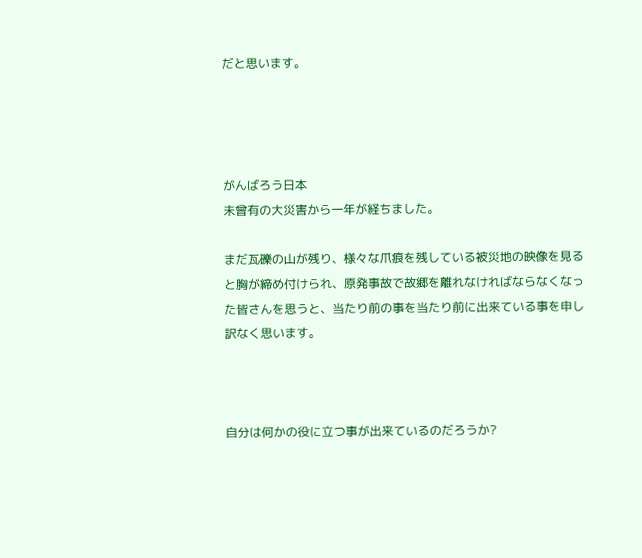だと思います。




がんばろう日本
未曾有の大災害から一年が経ちました。

まだ瓦礫の山が残り、様々な爪痕を残している被災地の映像を見ると胸が締め付けられ、原発事故で故郷を離れなければならなくなった皆さんを思うと、当たり前の事を当たり前に出来ている事を申し訳なく思います。



自分は何かの役に立つ事が出来ているのだろうか?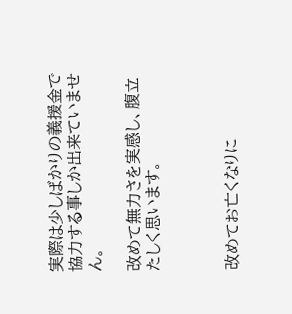実際は少しばかりの義援金で協力する事しか出来ていません。

改めて無力さを実感し、腹立たしく思います。



改めてお亡くなりに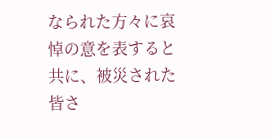なられた方々に哀悼の意を表すると共に、被災された皆さ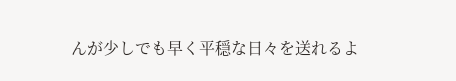んが少しでも早く平穏な日々を送れるよ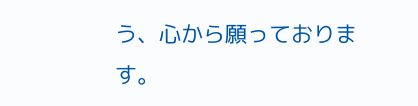う、心から願っております。